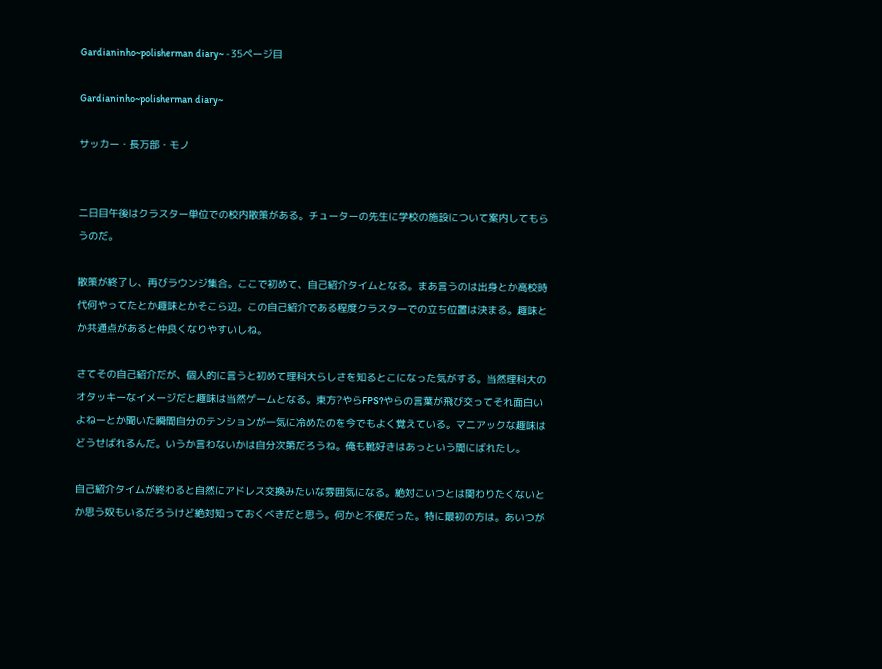Gardianinho~polisherman diary~ -35ページ目

Gardianinho~polisherman diary~

サッカー・長万部・モノ


二日目午後はクラスター単位での校内散策がある。チューターの先生に学校の施設について案内してもらうのだ。

散策が終了し、再びラウンジ集合。ここで初めて、自己紹介タイムとなる。まあ言うのは出身とか高校時代何やってたとか趣味とかそこら辺。この自己紹介である程度クラスターでの立ち位置は決まる。趣味とか共通点があると仲良くなりやすいしね。

さてその自己紹介だが、個人的に言うと初めて理科大らしさを知るとこになった気がする。当然理科大のオタッキーなイメージだと趣味は当然ゲームとなる。東方?やらFPS?やらの言葉が飛び交ってそれ面白いよねーとか聞いた瞬間自分のテンションが一気に冷めたのを今でもよく覚えている。マニアックな趣味はどうせばれるんだ。いうか言わないかは自分次第だろうね。俺も靴好きはあっという間にばれたし。

自己紹介タイムが終わると自然にアドレス交換みたいな雰囲気になる。絶対こいつとは関わりたくないとか思う奴もいるだろうけど絶対知っておくべきだと思う。何かと不便だった。特に最初の方は。あいつが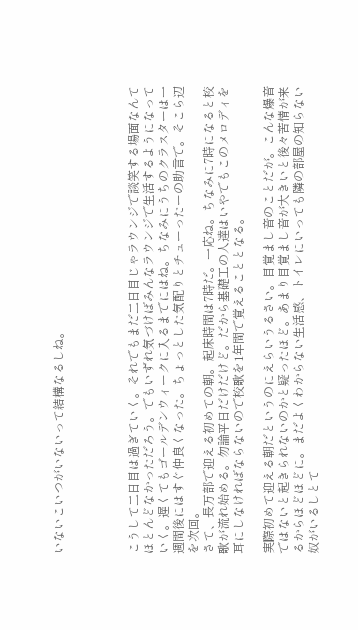いないこいつがいないって結構なるしね。




こうして二日目は過ぎていく。それでもまだ二日目じゃラウンジで談笑する場面なんてほとんどなかっただろう。でもいずれ気づけばみんなラウンジで生活するようになっていく。遅くてもゴールデンウィークに入るまでにはね。ちなみにうちのクラスターは一週間後にはすぐ仲良くなった。ちょっとした気配りとチューったーの助言で。そこら辺を次回。
さて、長万部で迎える初めての朝。起床時間は7時だ。一応ね。ちなみに7時になると校歌が流れ始める。勿論平日だけだけど。だから基礎工の人達はいやでもこのメロディを耳にしなければならないので校歌を1年間で覚えることとなる。

実際初めて迎える朝だというのにえらいうるさい。目覚まし音のことだが。こんな爆音ではないと起きられないのかと疑ったほど。あまり目覚まし音が大きいと後々苦情が来るからほどほどに。まだよくわからない生活感、トイレにいっても隣の部屋の知らない奴がいるしとて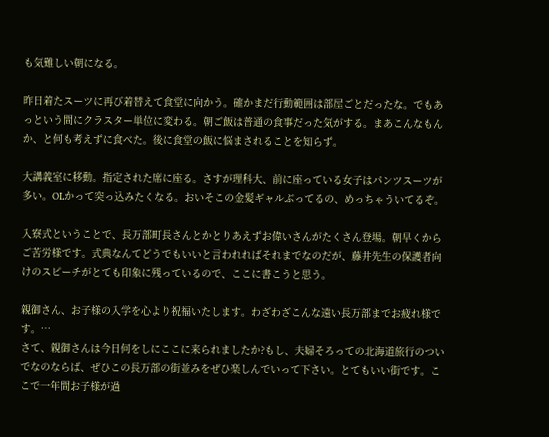も気難しい朝になる。

昨日着たスーツに再び着替えて食堂に向かう。確かまだ行動範囲は部屋ごとだったな。でもあっという間にクラスター単位に変わる。朝ご飯は普通の食事だった気がする。まあこんなもんか、と何も考えずに食べた。後に食堂の飯に悩まされることを知らず。

大講義室に移動。指定された席に座る。さすが理科大、前に座っている女子はパンツスーツが多い。OLかって突っ込みたくなる。おいそこの金髪ギャルぶってるの、めっちゃういてるぞ。

入寮式ということで、長万部町長さんとかとりあえずお偉いさんがたくさん登場。朝早くからご苦労様です。式典なんてどうでもいいと言われればそれまでなのだが、藤井先生の保護者向けのスピーチがとても印象に残っているので、ここに書こうと思う。

親御さん、お子様の入学を心より祝福いたします。わざわざこんな遠い長万部までお疲れ様です。…
さて、親御さんは今日何をしにここに来られましたか?もし、夫婦そろっての北海道旅行のついでなのならば、ぜひこの長万部の街並みをぜひ楽しんでいって下さい。とてもいい街です。ここで一年間お子様が過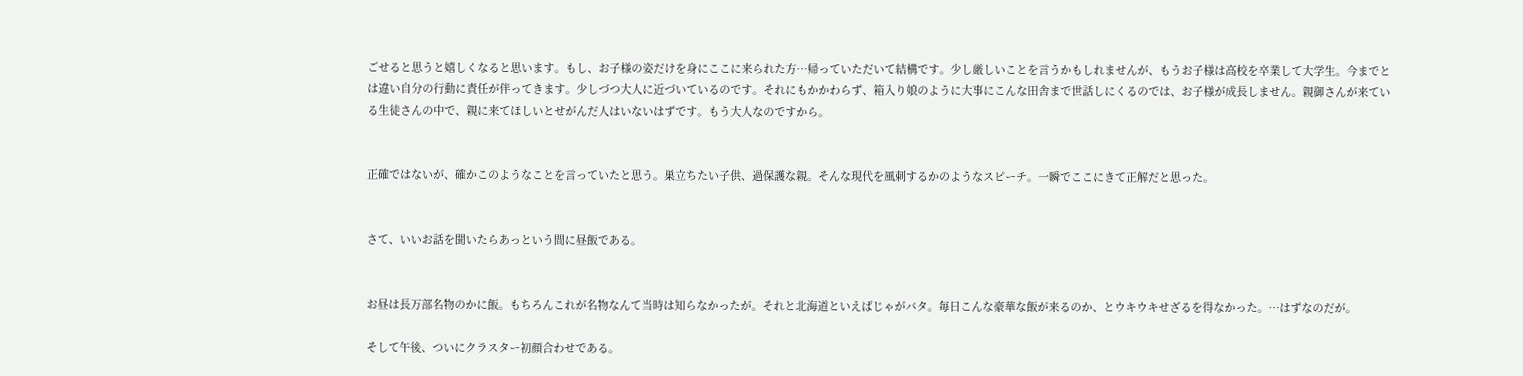ごせると思うと嬉しくなると思います。もし、お子様の姿だけを身にここに来られた方…帰っていただいて結構です。少し厳しいことを言うかもしれませんが、もうお子様は高校を卒業して大学生。今までとは違い自分の行動に責任が伴ってきます。少しづつ大人に近づいているのです。それにもかかわらず、箱入り娘のように大事にこんな田舎まで世話しにくるのでは、お子様が成長しません。親御さんが来ている生徒さんの中で、親に来てほしいとせがんだ人はいないはずです。もう大人なのですから。


正確ではないが、確かこのようなことを言っていたと思う。巣立ちたい子供、過保護な親。そんな現代を風刺するかのようなスピーチ。一瞬でここにきて正解だと思った。


さて、いいお話を聞いたらあっという間に昼飯である。


お昼は長万部名物のかに飯。もちろんこれが名物なんて当時は知らなかったが。それと北海道といえばじゃがバタ。毎日こんな豪華な飯が来るのか、とウキウキせざるを得なかった。…はずなのだが。

そして午後、ついにクラスター初顔合わせである。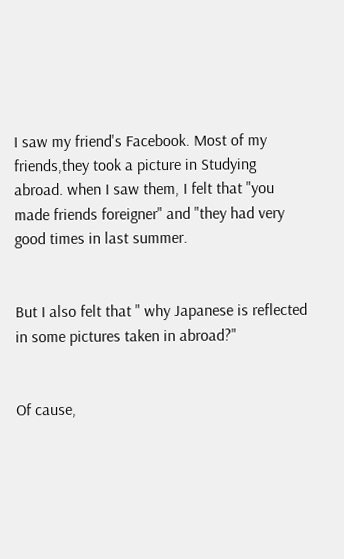I saw my friend's Facebook. Most of my friends,they took a picture in Studying abroad. when I saw them, I felt that "you made friends foreigner" and "they had very good times in last summer.


But I also felt that " why Japanese is reflected in some pictures taken in abroad?"


Of cause,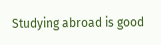Studying abroad is good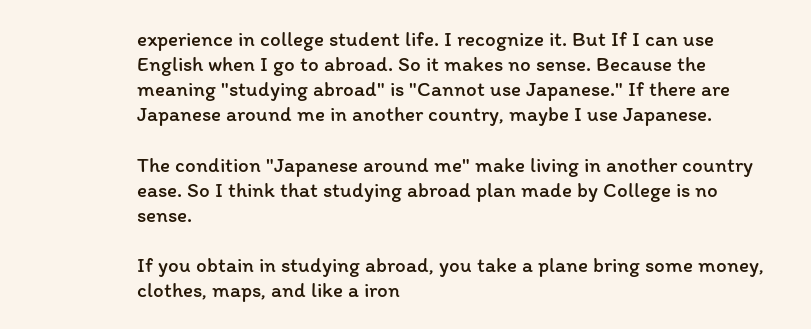experience in college student life. I recognize it. But If I can use English when I go to abroad. So it makes no sense. Because the meaning "studying abroad" is "Cannot use Japanese." If there are Japanese around me in another country, maybe I use Japanese.

The condition "Japanese around me" make living in another country ease. So I think that studying abroad plan made by College is no sense.

If you obtain in studying abroad, you take a plane bring some money, clothes, maps, and like a iron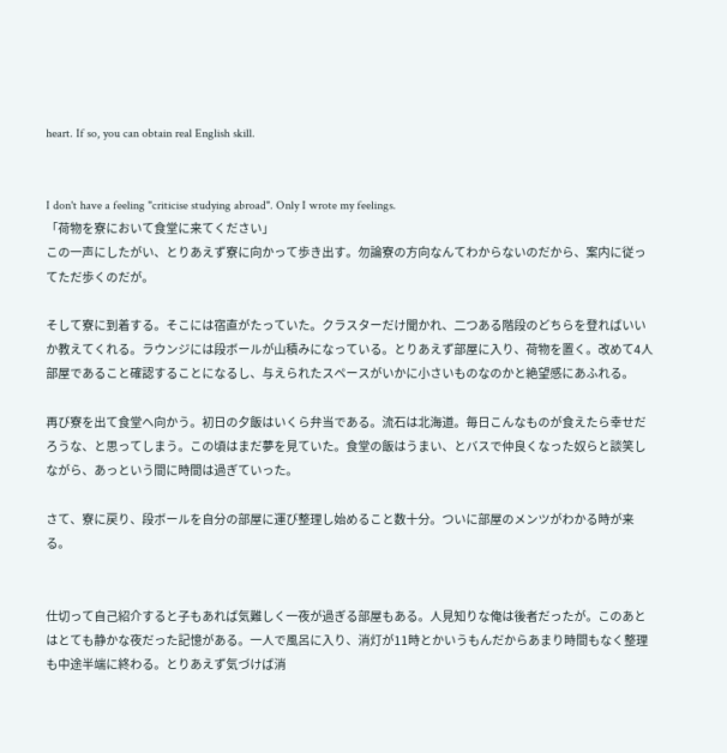heart. If so, you can obtain real English skill.


I don't have a feeling "criticise studying abroad". Only I wrote my feelings.
「荷物を寮において食堂に来てください」
この一声にしたがい、とりあえず寮に向かって歩き出す。勿論寮の方向なんてわからないのだから、案内に従ってただ歩くのだが。

そして寮に到着する。そこには宿直がたっていた。クラスターだけ聞かれ、二つある階段のどちらを登ればいいか教えてくれる。ラウンジには段ボールが山積みになっている。とりあえず部屋に入り、荷物を置く。改めて4人部屋であること確認することになるし、与えられたスペースがいかに小さいものなのかと絶望感にあふれる。

再び寮を出て食堂へ向かう。初日の夕飯はいくら弁当である。流石は北海道。毎日こんなものが食えたら幸せだろうな、と思ってしまう。この頃はまだ夢を見ていた。食堂の飯はうまい、とバスで仲良くなった奴らと談笑しながら、あっという間に時間は過ぎていった。

さて、寮に戻り、段ボールを自分の部屋に運び整理し始めること数十分。ついに部屋のメンツがわかる時が来る。


仕切って自己紹介すると子もあれば気難しく一夜が過ぎる部屋もある。人見知りな俺は後者だったが。このあとはとても静かな夜だった記憶がある。一人で風呂に入り、消灯が11時とかいうもんだからあまり時間もなく整理も中途半端に終わる。とりあえず気づけば消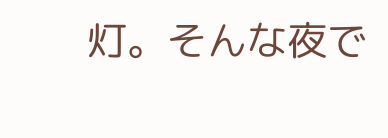灯。そんな夜で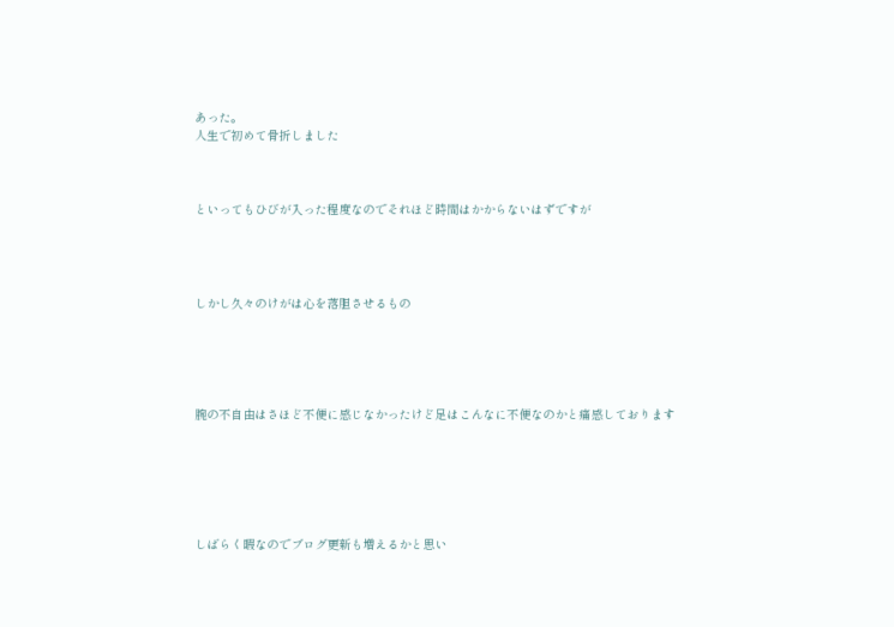あった。
人生で初めて骨折しました



といってもひびが入った程度なのでそれほど時間はかからないはずですが




しかし久々のけがは心を落胆させるもの





腕の不自由はさほど不便に感じなかったけど足はこんなに不便なのかと痛感しております






しばらく暇なのでブログ更新も増えるかと思い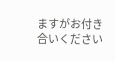ますがお付き合いください